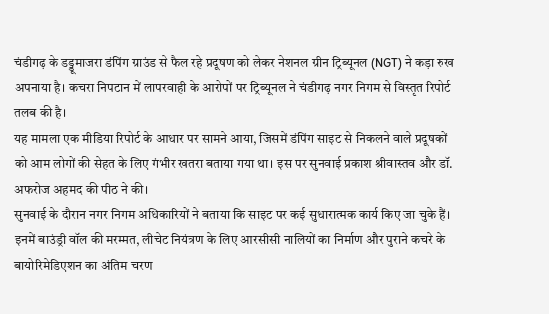चंडीगढ़ के डड्डूमाजरा डंपिंग ग्राउंड से फैल रहे प्रदूषण को लेकर नेशनल ग्रीन ट्रिब्यूनल (NGT) ने कड़ा रुख अपनाया है। कचरा निपटान में लापरवाही के आरोपों पर ट्रिब्यूनल ने चंडीगढ़ नगर निगम से विस्तृत रिपोर्ट तलब की है।
यह मामला एक मीडिया रिपोर्ट के आधार पर सामने आया, जिसमें डंपिंग साइट से निकलने वाले प्रदूषकों को आम लोगों की सेहत के लिए गंभीर खतरा बताया गया था। इस पर सुनवाई प्रकाश श्रीवास्तव और डॉ. अफरोज अहमद की पीठ ने की।
सुनवाई के दौरान नगर निगम अधिकारियों ने बताया कि साइट पर कई सुधारात्मक कार्य किए जा चुके हैं। इनमें बाउंड्री वॉल की मरम्मत, लीचेट नियंत्रण के लिए आरसीसी नालियों का निर्माण और पुराने कचरे के बायोरिमेडिएशन का अंतिम चरण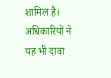शामिल है। अधिकारियों ने यह भी दावा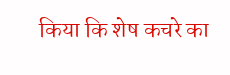किया कि शेष कचरे का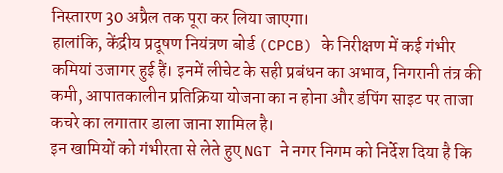निस्तारण 30 अप्रैल तक पूरा कर लिया जाएगा।
हालांकि, केंद्रीय प्रदूषण नियंत्रण बोर्ड (CPCB) के निरीक्षण में कई गंभीर कमियां उजागर हुई हैं। इनमें लीचेट के सही प्रबंधन का अभाव, निगरानी तंत्र की कमी, आपातकालीन प्रतिक्रिया योजना का न होना और डंपिंग साइट पर ताजा कचरे का लगातार डाला जाना शामिल है।
इन खामियों को गंभीरता से लेते हुए NGT ने नगर निगम को निर्देश दिया है कि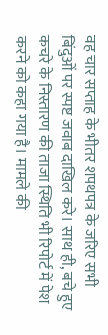वह चार सप्ताह के भीतर शपथपत्र के जरिए सभी बिंदुओं पर स्पष्ट जवाब दाखिल करे। साथ ही, बचे हुए कचरे के निस्तारण की ताजा स्थिति भी रिपोर्ट में पेश करने को कहा गया है। मामले की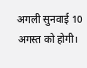अगली सुनवाई 10 अगस्त को होगी।